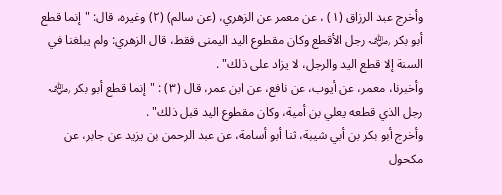وأخرج عبد الرزاق (١) ، عن معمر عن الزهري، (عن سالم) (٢) وغيره، قال: "إنما قطع أبو بكر ﵁ رجل الأقطع وكان مقطوع اليد اليمنى فقط، قال الزهري: ولم يبلغنا في السنة إلا قطع اليد والرجل، لا يزاد على ذلك" .
وأخبرنا، معمر، عن أيوب، عن نافع، عن ابن عمر، قال (٣) : "إنما قطع أبو بكر ﵁ رجل الذي قطعه يعلي بن أمية، وكان مقطوع اليد قبل ذلك" .
وأخرج أبو بكر بن أبي شيبة، ثنا أبو أسامة، عن عبد الرحمن بن يزيد عن جابر، عن مكحول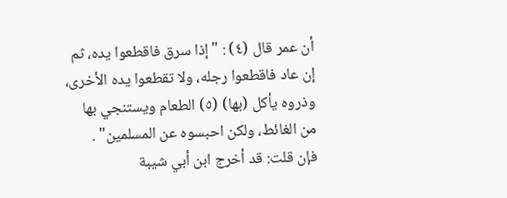أن عمر قال (٤) : "إذا سرق فاقطعوا يده، ثم إن عاد فاقطعوا رجله، ولا تقطعوا يده الأخرى، وذروه يأكل (بها) (٥) الطعام ويستنجي بها من الغائط، ولكن احبسوه عن المسلمين" .
فإن قلت: قد أخرج ابن أبي شيبة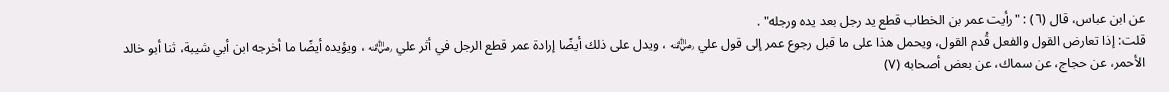عن ابن عباس، قال (٦) : "رأيت عمر بن الخطاب قطع يد رجل بعد يده ورجله" .
قلت: إذا تعارض القول والفعل قُدم القول، ويحمل هذا على ما قبل رجوع عمر إلى قول علي ﵁ ، ويدل على ذلك أيضًا إرادة عمر قطع الرجل في أثر علي ﵁ ، ويؤيده أيضًا ما أخرجه ابن أبي شيبة، ثنا أبو خالد الأحمر، عن حجاج، عن سماك، عن بعض أصحابه (٧)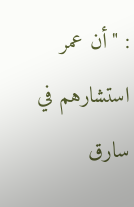: "أن عمر استشارهم في سارق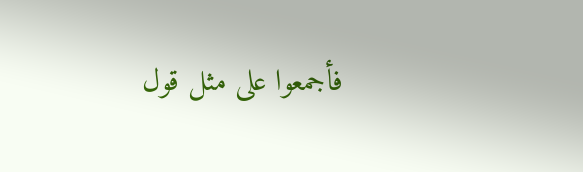فأجمعوا على مثل قول